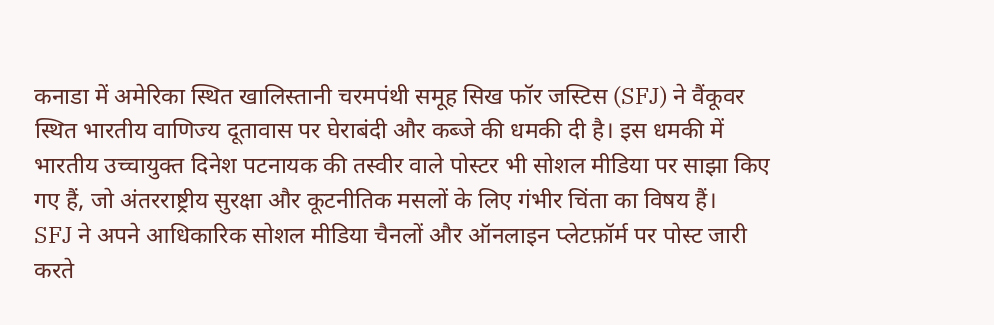कनाडा में अमेरिका स्थित खालिस्तानी चरमपंथी समूह सिख फॉर जस्टिस (SFJ) ने वैंकूवर स्थित भारतीय वाणिज्य दूतावास पर घेराबंदी और कब्जे की धमकी दी है। इस धमकी में भारतीय उच्चायुक्त दिनेश पटनायक की तस्वीर वाले पोस्टर भी सोशल मीडिया पर साझा किए गए हैं, जो अंतरराष्ट्रीय सुरक्षा और कूटनीतिक मसलों के लिए गंभीर चिंता का विषय हैं।
SFJ ने अपने आधिकारिक सोशल मीडिया चैनलों और ऑनलाइन प्लेटफ़ॉर्म पर पोस्ट जारी करते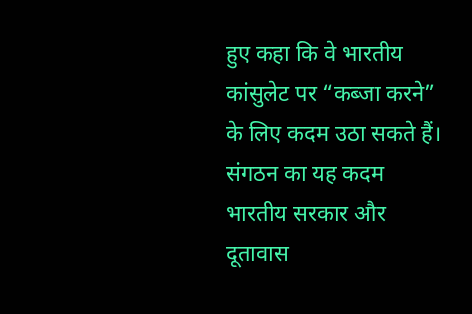हुए कहा कि वे भारतीय कांसुलेट पर “कब्जा करने” के लिए कदम उठा सकते हैं। संगठन का यह कदम भारतीय सरकार और दूतावास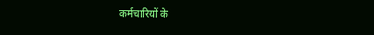कर्मचारियों के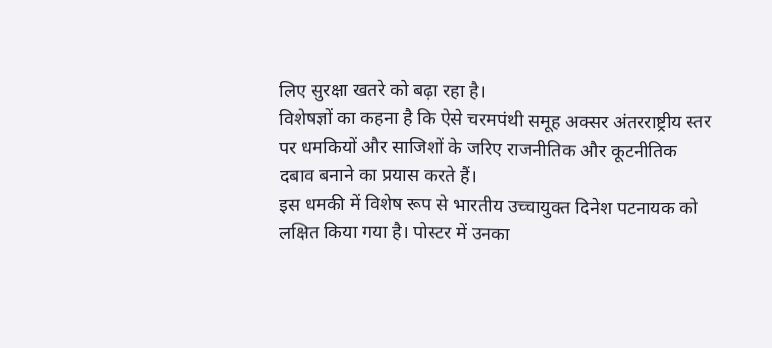लिए सुरक्षा खतरे को बढ़ा रहा है।
विशेषज्ञों का कहना है कि ऐसे चरमपंथी समूह अक्सर अंतरराष्ट्रीय स्तर पर धमकियों और साजिशों के जरिए राजनीतिक और कूटनीतिक दबाव बनाने का प्रयास करते हैं।
इस धमकी में विशेष रूप से भारतीय उच्चायुक्त दिनेश पटनायक को लक्षित किया गया है। पोस्टर में उनका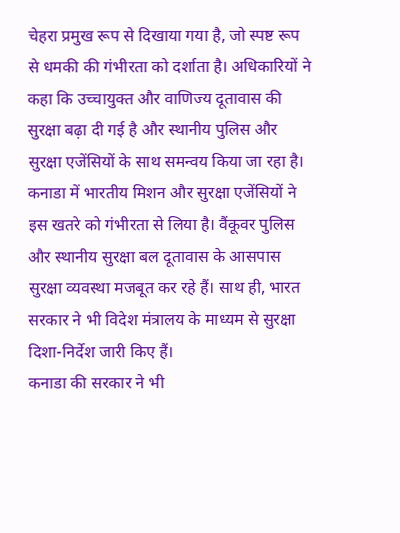चेहरा प्रमुख रूप से दिखाया गया है, जो स्पष्ट रूप से धमकी की गंभीरता को दर्शाता है। अधिकारियों ने कहा कि उच्चायुक्त और वाणिज्य दूतावास की सुरक्षा बढ़ा दी गई है और स्थानीय पुलिस और सुरक्षा एजेंसियों के साथ समन्वय किया जा रहा है।
कनाडा में भारतीय मिशन और सुरक्षा एजेंसियों ने इस खतरे को गंभीरता से लिया है। वैंकूवर पुलिस और स्थानीय सुरक्षा बल दूतावास के आसपास सुरक्षा व्यवस्था मजबूत कर रहे हैं। साथ ही, भारत सरकार ने भी विदेश मंत्रालय के माध्यम से सुरक्षा दिशा-निर्देश जारी किए हैं।
कनाडा की सरकार ने भी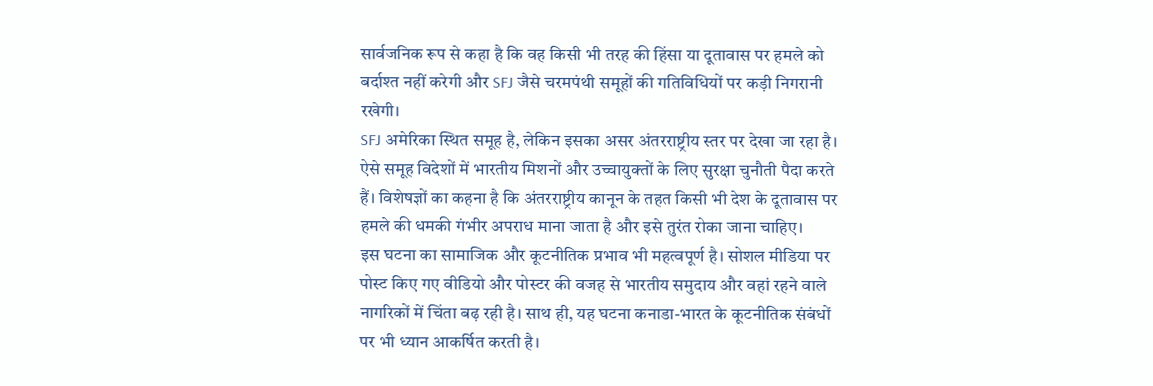सार्वजनिक रूप से कहा है कि वह किसी भी तरह की हिंसा या दूतावास पर हमले को बर्दाश्त नहीं करेगी और SFJ जैसे चरमपंथी समूहों की गतिविधियों पर कड़ी निगरानी रखेगी।
SFJ अमेरिका स्थित समूह है, लेकिन इसका असर अंतरराष्ट्रीय स्तर पर देखा जा रहा है। ऐसे समूह विदेशों में भारतीय मिशनों और उच्चायुक्तों के लिए सुरक्षा चुनौती पैदा करते हैं। विशेषज्ञों का कहना है कि अंतरराष्ट्रीय कानून के तहत किसी भी देश के दूतावास पर हमले की धमकी गंभीर अपराध माना जाता है और इसे तुरंत रोका जाना चाहिए।
इस घटना का सामाजिक और कूटनीतिक प्रभाव भी महत्वपूर्ण है। सोशल मीडिया पर पोस्ट किए गए वीडियो और पोस्टर की वजह से भारतीय समुदाय और वहां रहने वाले नागरिकों में चिंता बढ़ रही है। साथ ही, यह घटना कनाडा-भारत के कूटनीतिक संबंधों पर भी ध्यान आकर्षित करती है।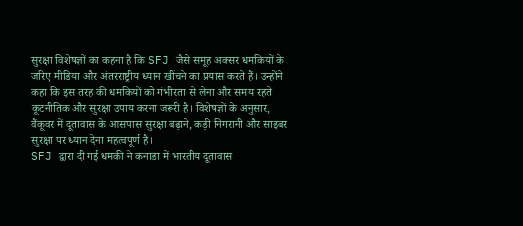सुरक्षा विशेषज्ञों का कहना है कि SFJ जैसे समूह अक्सर धमकियों के जरिए मीडिया और अंतरराष्ट्रीय ध्यान खींचने का प्रयास करते हैं। उन्होंने कहा कि इस तरह की धमकियों को गंभीरता से लेना और समय रहते कूटनीतिक और सुरक्षा उपाय करना जरूरी है। विशेषज्ञों के अनुसार, वैंकूवर में दूतावास के आसपास सुरक्षा बढ़ाने, कड़ी निगरानी और साइबर सुरक्षा पर ध्यान देना महत्वपूर्ण है।
SFJ द्वारा दी गई धमकी ने कनाडा में भारतीय दूतावास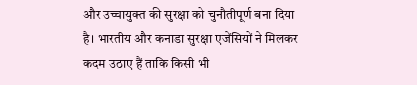और उच्चायुक्त की सुरक्षा को चुनौतीपूर्ण बना दिया है। भारतीय और कनाडा सुरक्षा एजेंसियों ने मिलकर कदम उठाए हैं ताकि किसी भी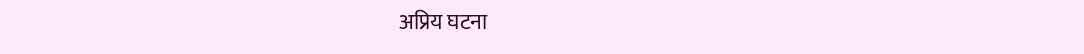अप्रिय घटना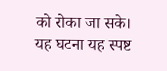को रोका जा सके।
यह घटना यह स्पष्ट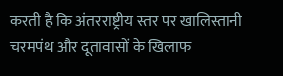करती है कि अंतरराष्ट्रीय स्तर पर खालिस्तानी चरमपंथ और दूतावासों के खिलाफ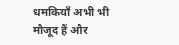धमकियाँ अभी भी मौजूद हैं और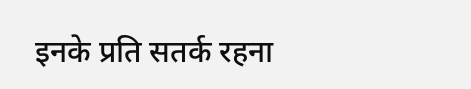इनके प्रति सतर्क रहना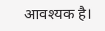आवश्यक है।